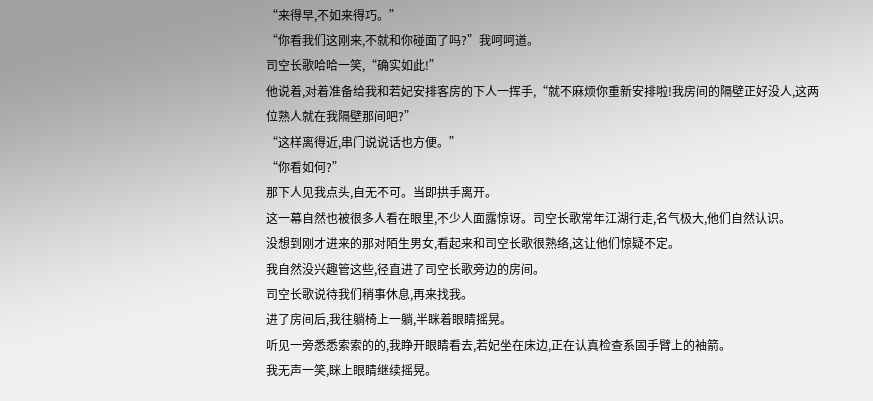“来得早,不如来得巧。”
“你看我们这刚来,不就和你碰面了吗?”我呵呵道。
司空长歌哈哈一笑,“确实如此!”
他说着,对着准备给我和若妃安排客房的下人一挥手,“就不麻烦你重新安排啦!我房间的隔壁正好没人,这两位熟人就在我隔壁那间吧?”
“这样离得近,串门说说话也方便。”
“你看如何?”
那下人见我点头,自无不可。当即拱手离开。
这一幕自然也被很多人看在眼里,不少人面露惊讶。司空长歌常年江湖行走,名气极大,他们自然认识。
没想到刚才进来的那对陌生男女,看起来和司空长歌很熟络,这让他们惊疑不定。
我自然没兴趣管这些,径直进了司空长歌旁边的房间。
司空长歌说待我们稍事休息,再来找我。
进了房间后,我往躺椅上一躺,半眯着眼睛摇晃。
听见一旁悉悉索索的的,我睁开眼睛看去,若妃坐在床边,正在认真检查系固手臂上的袖箭。
我无声一笑,眯上眼睛继续摇晃。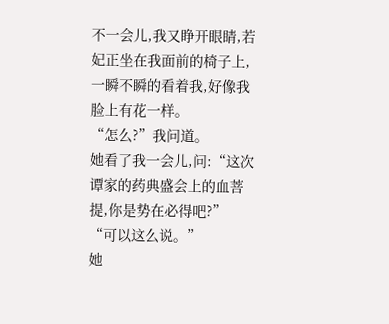不一会儿,我又睁开眼睛,若妃正坐在我面前的椅子上,一瞬不瞬的看着我,好像我脸上有花一样。
“怎么?”我问道。
她看了我一会儿,问:“这次谭家的药典盛会上的血菩提,你是势在必得吧?”
“可以这么说。”
她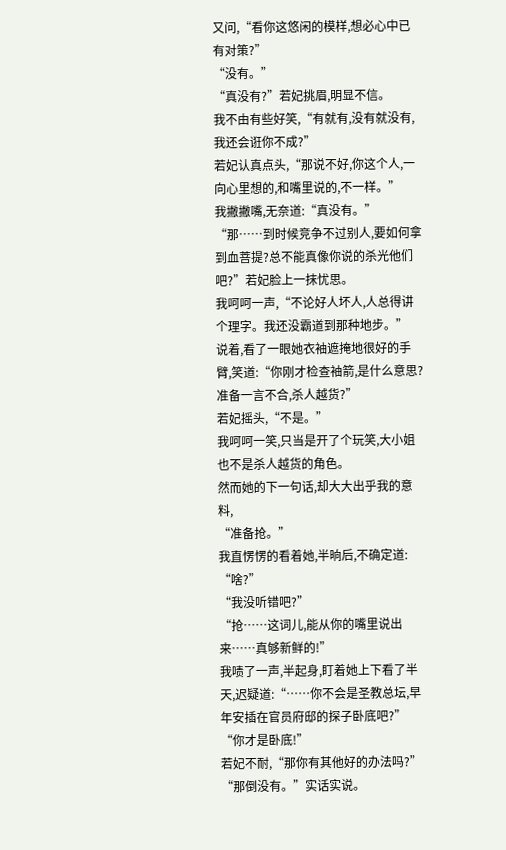又问,“看你这悠闲的模样,想必心中已有对策?”
“没有。”
“真没有?”若妃挑眉,明显不信。
我不由有些好笑,“有就有,没有就没有,我还会诳你不成?”
若妃认真点头,“那说不好,你这个人,一向心里想的,和嘴里说的,不一样。”
我撇撇嘴,无奈道:“真没有。”
“那……到时候竞争不过别人,要如何拿到血菩提?总不能真像你说的杀光他们吧?”若妃脸上一抹忧思。
我呵呵一声,“不论好人坏人,人总得讲个理字。我还没霸道到那种地步。”
说着,看了一眼她衣袖遮掩地很好的手臂,笑道:“你刚才检查袖箭,是什么意思?准备一言不合,杀人越货?”
若妃摇头,“不是。”
我呵呵一笑,只当是开了个玩笑,大小姐也不是杀人越货的角色。
然而她的下一句话,却大大出乎我的意料,
“准备抢。”
我直愣愣的看着她,半晌后,不确定道:
“啥?”
“我没听错吧?”
“抢……这词儿,能从你的嘴里说出来……真够新鲜的!”
我啧了一声,半起身,盯着她上下看了半天,迟疑道:“……你不会是圣教总坛,早年安插在官员府邸的探子卧底吧?”
“你才是卧底!”
若妃不耐,“那你有其他好的办法吗?”
“那倒没有。”实话实说。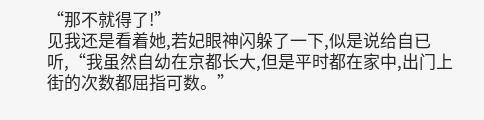“那不就得了!”
见我还是看着她,若妃眼神闪躲了一下,似是说给自已听,“我虽然自幼在京都长大,但是平时都在家中,出门上街的次数都屈指可数。”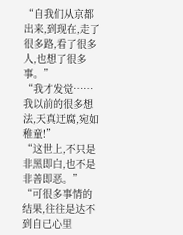“自我们从京都出来,到现在,走了很多路,看了很多人,也想了很多事。”
“我才发觉……我以前的很多想法,天真迂腐,宛如稚童!”
“这世上,不只是非黑即白,也不是非善即恶。”
“可很多事情的结果,往往是达不到自已心里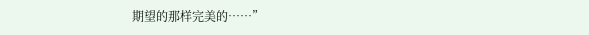期望的那样完美的……”